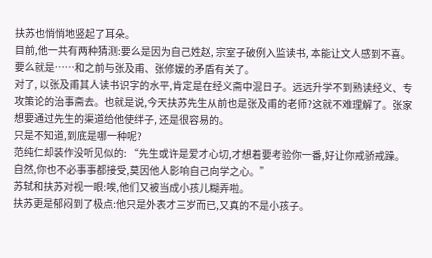扶苏也悄悄地竖起了耳朵。
目前,他一共有两种猜测:要么是因为自己姓赵, 宗室子破例入监读书, 本能让文人感到不喜。要么就是……和之前与张及甫、张修媛的矛盾有关了。
对了, 以张及甫其人读书识字的水平,肯定是在经义斋中混日子。远远升学不到熟读经义、专攻策论的治事斋去。也就是说,今天扶苏先生从前也是张及甫的老师?这就不难理解了。张家想要通过先生的渠道给他使绊子, 还是很容易的。
只是不知道,到底是哪一种呢?
范纯仁却装作没听见似的: “先生或许是爱才心切,才想着要考验你一番,好让你戒骄戒躁。自然,你也不必事事都接受,莫因他人影响自己向学之心。”
苏轼和扶苏对视一眼:唉,他们又被当成小孩儿糊弄啦。
扶苏更是郁闷到了极点:他只是外表才三岁而已,又真的不是小孩子。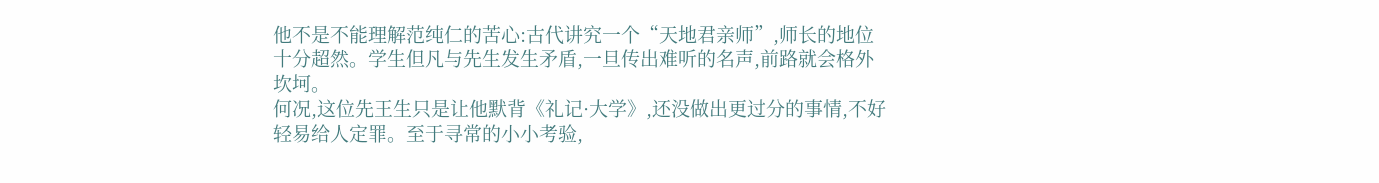他不是不能理解范纯仁的苦心:古代讲究一个“天地君亲师”,师长的地位十分超然。学生但凡与先生发生矛盾,一旦传出难听的名声,前路就会格外坎坷。
何况,这位先王生只是让他默背《礼记·大学》,还没做出更过分的事情,不好轻易给人定罪。至于寻常的小小考验,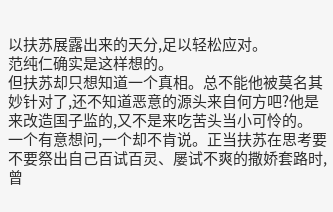以扶苏展露出来的天分,足以轻松应对。
范纯仁确实是这样想的。
但扶苏却只想知道一个真相。总不能他被莫名其妙针对了,还不知道恶意的源头来自何方吧?他是来改造国子监的,又不是来吃苦头当小可怜的。
一个有意想问,一个却不肯说。正当扶苏在思考要不要祭出自己百试百灵、屡试不爽的撒娇套路时,曾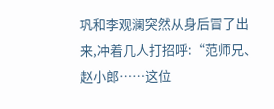巩和李观澜突然从身后冒了出来,冲着几人打招呼:“范师兄、赵小郎……这位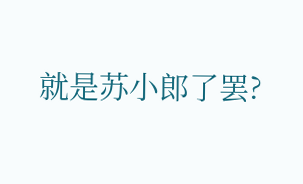就是苏小郎了罢?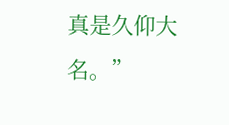真是久仰大名。”